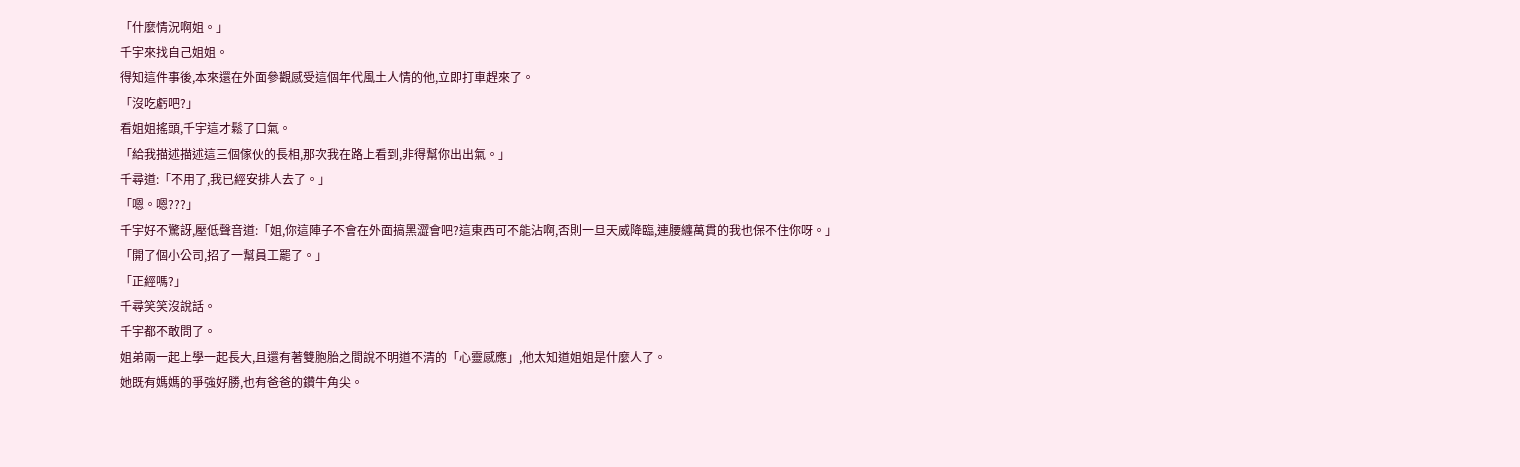「什麼情況啊姐。」
千宇來找自己姐姐。
得知這件事後,本來還在外面參觀感受這個年代風土人情的他,立即打車趕來了。
「沒吃虧吧?」
看姐姐搖頭,千宇這才鬆了口氣。
「給我描述描述這三個傢伙的長相,那次我在路上看到,非得幫你出出氣。」
千尋道:「不用了,我已經安排人去了。」
「嗯。嗯???」
千宇好不驚訝,壓低聲音道:「姐,你這陣子不會在外面搞黑澀會吧?這東西可不能沾啊,否則一旦天威降臨,連腰纏萬貫的我也保不住你呀。」
「開了個小公司,招了一幫員工罷了。」
「正經嗎?」
千尋笑笑沒說話。
千宇都不敢問了。
姐弟兩一起上學一起長大,且還有著雙胞胎之間說不明道不清的「心靈感應」,他太知道姐姐是什麼人了。
她既有媽媽的爭強好勝,也有爸爸的鑽牛角尖。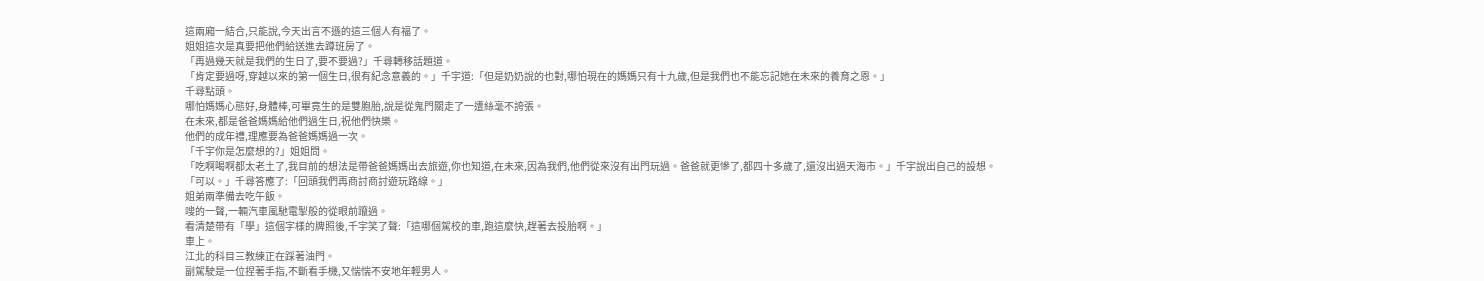這兩廂一結合,只能說,今天出言不遜的這三個人有福了。
姐姐這次是真要把他們給送進去蹲班房了。
「再過幾天就是我們的生日了,要不要過?」千尋轉移話題道。
「肯定要過呀,穿越以來的第一個生日,很有紀念意義的。」千宇道:「但是奶奶說的也對,哪怕現在的媽媽只有十九歲,但是我們也不能忘記她在未來的養育之恩。」
千尋點頭。
哪怕媽媽心態好,身體棒,可畢竟生的是雙胞胎,說是從鬼門關走了一遭絲毫不誇張。
在未來,都是爸爸媽媽給他們過生日,祝他們快樂。
他們的成年禮,理應要為爸爸媽媽過一次。
「千宇你是怎麼想的?」姐姐問。
「吃啊喝啊都太老土了,我目前的想法是帶爸爸媽媽出去旅遊,你也知道,在未來,因為我們,他們從來沒有出門玩過。爸爸就更慘了,都四十多歲了,還沒出過天海市。」千宇說出自己的設想。
「可以。」千尋答應了:「回頭我們再商討商討遊玩路線。」
姐弟兩準備去吃午飯。
嗖的一聲,一輛汽車風馳電掣般的從眼前躥過。
看清楚帶有「學」這個字樣的牌照後,千宇笑了聲:「這哪個駕校的車,跑這麼快,趕著去投胎啊。」
車上。
江北的科目三教練正在踩著油門。
副駕駛是一位捏著手指,不斷看手機,又惴惴不安地年輕男人。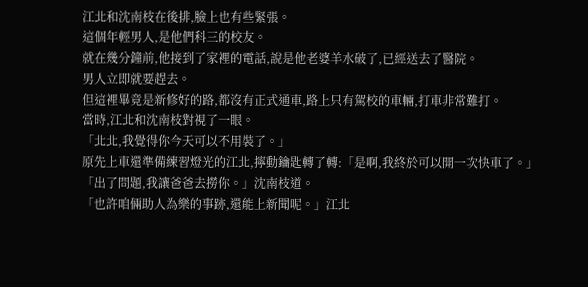江北和沈南枝在後排,臉上也有些緊張。
這個年輕男人,是他們科三的校友。
就在幾分鐘前,他接到了家裡的電話,說是他老婆羊水破了,已經送去了醫院。
男人立即就要趕去。
但這裡畢竟是新修好的路,都沒有正式通車,路上只有駕校的車輛,打車非常難打。
當時,江北和沈南枝對視了一眼。
「北北,我覺得你今天可以不用裝了。」
原先上車還準備練習燈光的江北,擰動鑰匙轉了轉:「是啊,我終於可以開一次快車了。」
「出了問題,我讓爸爸去撈你。」沈南枝道。
「也許咱倆助人為樂的事跡,還能上新聞呢。」江北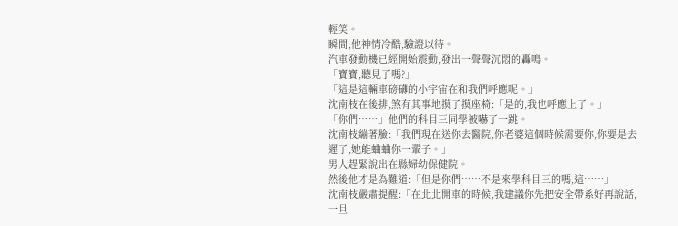輕笑。
瞬間,他神情冷酷,驗證以待。
汽車發動機已經開始震動,發出一聲聲沉悶的轟鳴。
「寶寶,聽見了嗎?」
「這是這輛車磅礴的小宇宙在和我們呼應呢。」
沈南枝在後排,煞有其事地摸了摸座椅:「是的,我也呼應上了。」
「你們……」他們的科目三同學被嚇了一跳。
沈南枝繃著臉:「我們現在送你去醫院,你老婆這個時候需要你,你要是去遲了,她能蛐蛐你一輩子。」
男人趕緊說出在縣婦幼保健院。
然後他才是為難道:「但是你們……不是來學科目三的嗎,這……」
沈南枝嚴肅提醒:「在北北開車的時候,我建議你先把安全帶系好再說話,一旦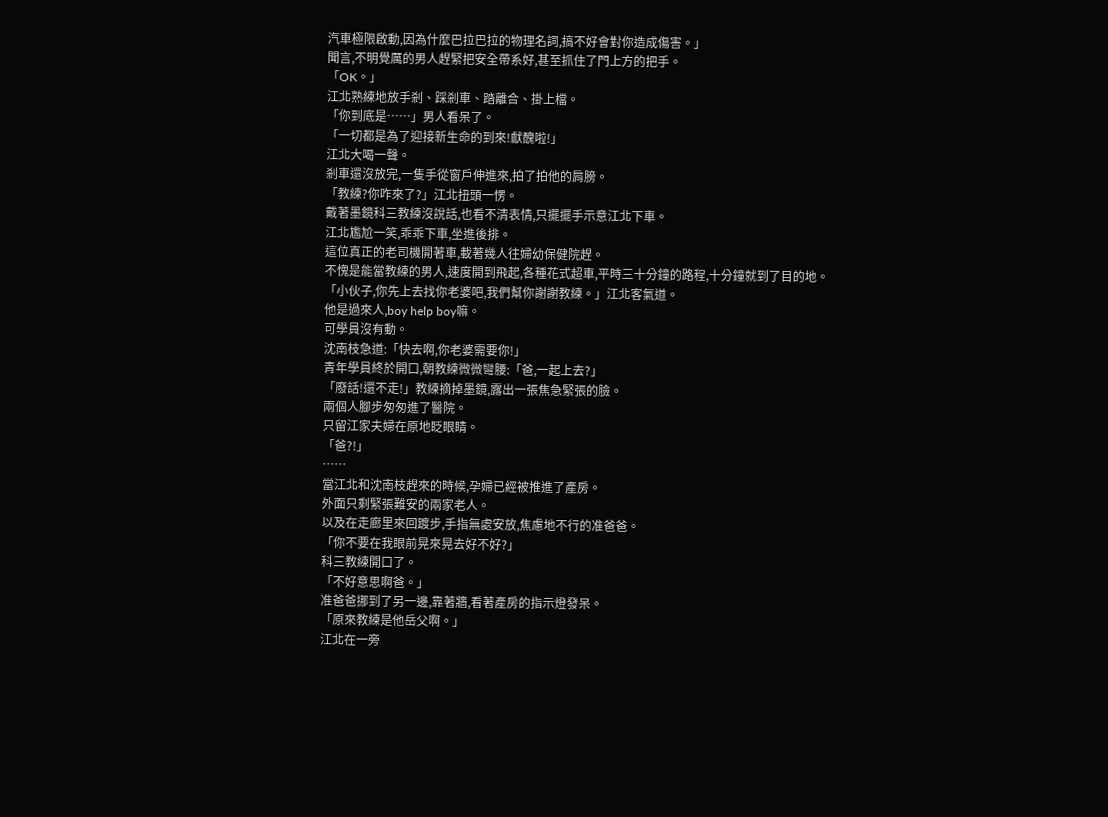汽車極限啟動,因為什麼巴拉巴拉的物理名詞,搞不好會對你造成傷害。」
聞言,不明覺厲的男人趕緊把安全帶系好,甚至抓住了門上方的把手。
「OK。」
江北熟練地放手剎、踩剎車、踏離合、掛上檔。
「你到底是……」男人看呆了。
「一切都是為了迎接新生命的到來!獻醜啦!」
江北大喝一聲。
剎車還沒放完,一隻手從窗戶伸進來,拍了拍他的肩膀。
「教練?你咋來了?」江北扭頭一愣。
戴著墨鏡科三教練沒說話,也看不清表情,只擺擺手示意江北下車。
江北尷尬一笑,乖乖下車,坐進後排。
這位真正的老司機開著車,載著幾人往婦幼保健院趕。
不愧是能當教練的男人,速度開到飛起,各種花式超車,平時三十分鐘的路程,十分鐘就到了目的地。
「小伙子,你先上去找你老婆吧,我們幫你謝謝教練。」江北客氣道。
他是過來人,boy help boy嘛。
可學員沒有動。
沈南枝急道:「快去啊,你老婆需要你!」
青年學員終於開口,朝教練微微彎腰:「爸,一起上去?」
「廢話!還不走!」教練摘掉墨鏡,露出一張焦急緊張的臉。
兩個人腳步匆匆進了醫院。
只留江家夫婦在原地眨眼睛。
「爸?!」
……
當江北和沈南枝趕來的時候,孕婦已經被推進了產房。
外面只剩緊張難安的兩家老人。
以及在走廊里來回踱步,手指無處安放,焦慮地不行的准爸爸。
「你不要在我眼前晃來晃去好不好?」
科三教練開口了。
「不好意思啊爸。」
准爸爸挪到了另一邊,靠著牆,看著產房的指示燈發呆。
「原來教練是他岳父啊。」
江北在一旁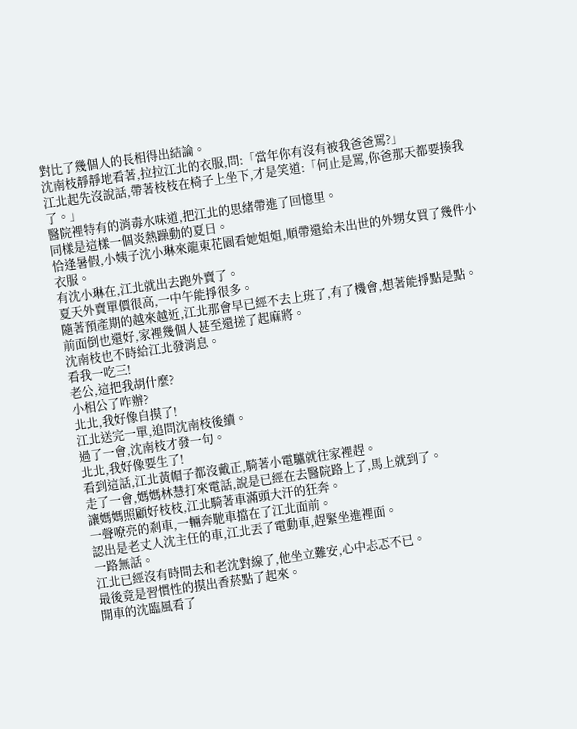對比了幾個人的長相得出結論。
沈南枝靜靜地看著,拉拉江北的衣服,問:「當年你有沒有被我爸爸罵?」
江北起先沒說話,帶著枝枝在椅子上坐下,才是笑道:「何止是罵,你爸那天都要揍我了。」
醫院裡特有的消毒水味道,把江北的思緒帶進了回憶里。
同樣是這樣一個炎熱躁動的夏日。
恰逢暑假,小姨子沈小琳來龍東花園看她姐姐,順帶還給未出世的外甥女買了幾件小衣服。
有沈小琳在,江北就出去跑外賣了。
夏天外賣單價很高,一中午能掙很多。
隨著預產期的越來越近,江北那會早已經不去上班了,有了機會,想著能掙點是點。
前面倒也還好,家裡幾個人甚至還搓了起麻將。
沈南枝也不時給江北發消息。
看我一吃三!
老公,這把我胡什麼?
小相公了咋辦?
北北,我好像自摸了!
江北送完一單,追問沈南枝後續。
過了一會,沈南枝才發一句。
北北,我好像要生了!
看到這話,江北黃帽子都沒戴正,騎著小電驢就往家裡趕。
走了一會,媽媽林慧打來電話,說是已經在去醫院路上了,馬上就到了。
讓媽媽照顧好枝枝,江北騎著車滿頭大汗的狂奔。
一聲嘹亮的剎車,一輛奔馳車擋在了江北面前。
認出是老丈人沈主任的車,江北丟了電動車,趕緊坐進裡面。
一路無話。
江北已經沒有時間去和老沈對線了,他坐立難安,心中忐忑不已。
最後竟是習慣性的摸出香菸點了起來。
開車的沈臨風看了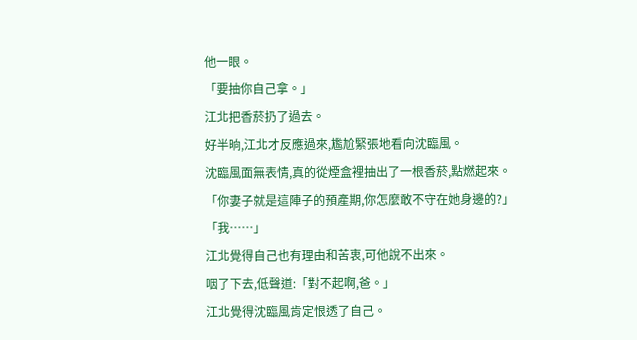他一眼。
「要抽你自己拿。」
江北把香菸扔了過去。
好半晌,江北才反應過來,尷尬緊張地看向沈臨風。
沈臨風面無表情,真的從煙盒裡抽出了一根香菸,點燃起來。
「你妻子就是這陣子的預產期,你怎麼敢不守在她身邊的?」
「我……」
江北覺得自己也有理由和苦衷,可他說不出來。
咽了下去,低聲道:「對不起啊,爸。」
江北覺得沈臨風肯定恨透了自己。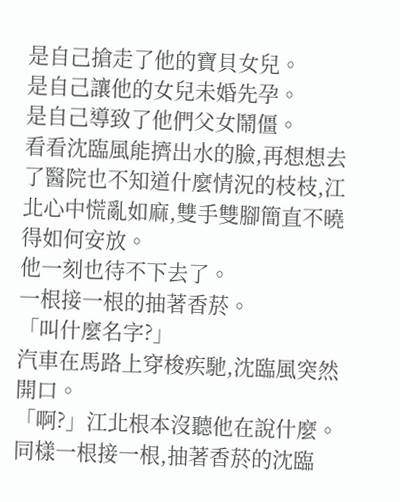是自己搶走了他的寶貝女兒。
是自己讓他的女兒未婚先孕。
是自己導致了他們父女鬧僵。
看看沈臨風能擠出水的臉,再想想去了醫院也不知道什麼情況的枝枝,江北心中慌亂如麻,雙手雙腳簡直不曉得如何安放。
他一刻也待不下去了。
一根接一根的抽著香菸。
「叫什麼名字?」
汽車在馬路上穿梭疾馳,沈臨風突然開口。
「啊?」江北根本沒聽他在說什麼。
同樣一根接一根,抽著香菸的沈臨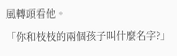風轉頭看他。
「你和枝枝的兩個孩子叫什麼名字?」